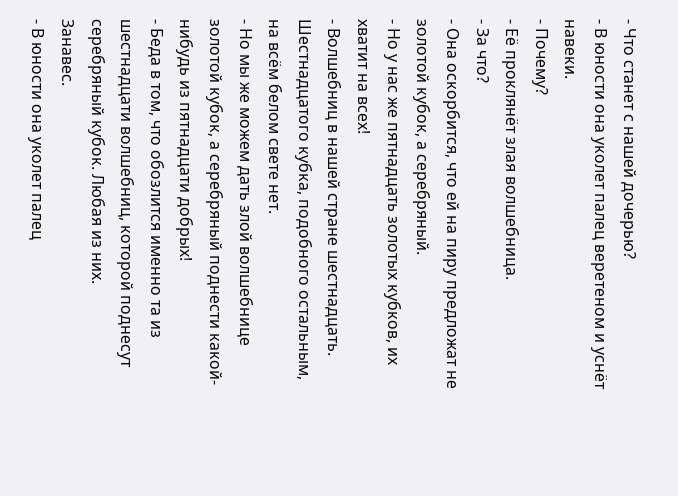- Что станет с нашей дочерью?
- В юности она уколет палец веретеном и уснёт навеки.
- Почему?
- Её проклянёт злая волшебница.
- За что?
- Она оскорбится, что ей на пиру предложат не золотой кубок, а серебряный.
- Но у нас же пятнадцать золотых кубков, их хватит на всех!
- Волшебниц в нашей стране шестнадцать. Шестнадцатого кубка, подобного остальным, на всём белом свете нет.
- Но мы же можем дать злой волшебнице золотой кубок, а серебряный поднести какой-нибудь из пятнадцати добрых!
- Беда в том, что обозлится именно та из шестнадцати волшебниц, которой поднесут серебряный кубок. Любая из них.
Занавес.
- В юности она уколет палец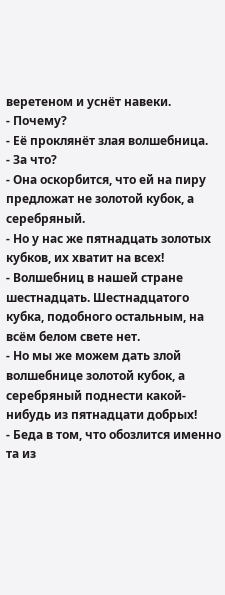веретеном и уснёт навеки.
- Почему?
- Её проклянёт злая волшебница.
- За что?
- Она оскорбится, что ей на пиру предложат не золотой кубок, а серебряный.
- Но у нас же пятнадцать золотых кубков, их хватит на всех!
- Волшебниц в нашей стране шестнадцать. Шестнадцатого кубка, подобного остальным, на всём белом свете нет.
- Но мы же можем дать злой волшебнице золотой кубок, а серебряный поднести какой-нибудь из пятнадцати добрых!
- Беда в том, что обозлится именно та из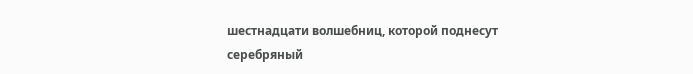шестнадцати волшебниц, которой поднесут серебряный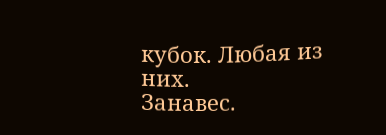кубок. Любая из них.
Занавес.